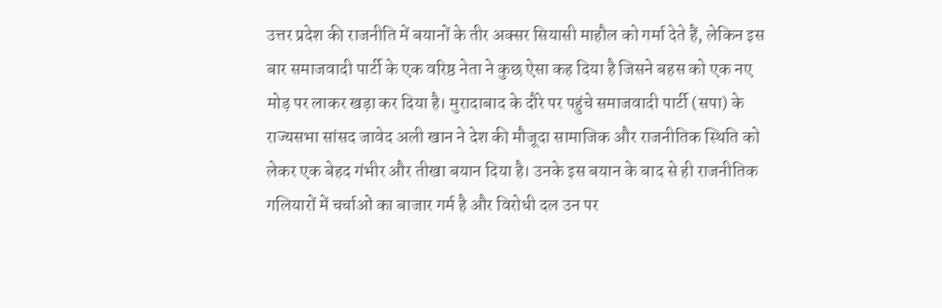उत्तर प्रदेश की राजनीति में बयानों के तीर अक्सर सियासी माहौल को गर्मा देते हैं, लेकिन इस बार समाजवादी पार्टी के एक वरिष्ठ नेता ने कुछ ऐसा कह दिया है जिसने बहस को एक नए मोड़ पर लाकर खड़ा कर दिया है। मुरादाबाद के दौरे पर पहुंचे समाजवादी पार्टी (सपा) के राज्यसभा सांसद जावेद अली खान ने देश की मौजूदा सामाजिक और राजनीतिक स्थिति को लेकर एक बेहद गंभीर और तीखा बयान दिया है। उनके इस बयान के बाद से ही राजनीतिक गलियारों में चर्चाओं का बाजार गर्म है और विरोधी दल उन पर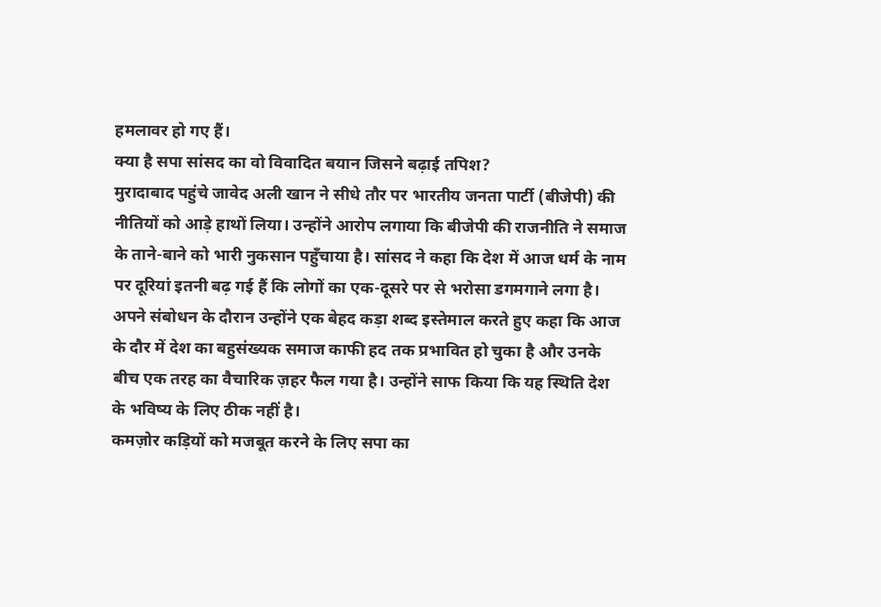हमलावर हो गए हैं।
क्या है सपा सांसद का वो विवादित बयान जिसने बढ़ाई तपिश?
मुरादाबाद पहुंचे जावेद अली खान ने सीधे तौर पर भारतीय जनता पार्टी (बीजेपी) की नीतियों को आड़े हाथों लिया। उन्होंने आरोप लगाया कि बीजेपी की राजनीति ने समाज के ताने-बाने को भारी नुकसान पहुँचाया है। सांसद ने कहा कि देश में आज धर्म के नाम पर दूरियां इतनी बढ़ गई हैं कि लोगों का एक-दूसरे पर से भरोसा डगमगाने लगा है। अपने संबोधन के दौरान उन्होंने एक बेहद कड़ा शब्द इस्तेमाल करते हुए कहा कि आज के दौर में देश का बहुसंख्यक समाज काफी हद तक प्रभावित हो चुका है और उनके बीच एक तरह का वैचारिक ज़हर फैल गया है। उन्होंने साफ किया कि यह स्थिति देश के भविष्य के लिए ठीक नहीं है।
कमज़ोर कड़ियों को मजबूत करने के लिए सपा का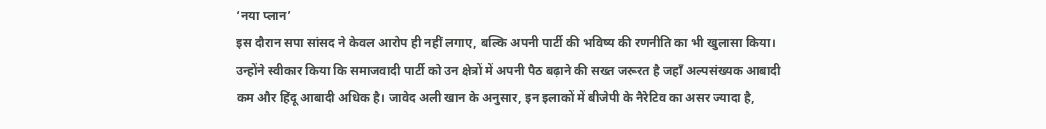‘नया प्लान’
इस दौरान सपा सांसद ने केवल आरोप ही नहीं लगाए, बल्कि अपनी पार्टी की भविष्य की रणनीति का भी खुलासा किया। उन्होंने स्वीकार किया कि समाजवादी पार्टी को उन क्षेत्रों में अपनी पैठ बढ़ाने की सख्त जरूरत है जहाँ अल्पसंख्यक आबादी कम और हिंदू आबादी अधिक है। जावेद अली खान के अनुसार, इन इलाकों में बीजेपी के नैरेटिव का असर ज्यादा है,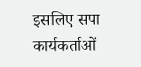इसलिए सपा कार्यकर्ताओं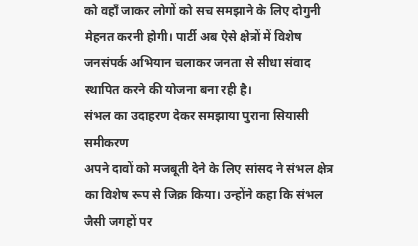को वहाँ जाकर लोगों को सच समझाने के लिए दोगुनी मेहनत करनी होगी। पार्टी अब ऐसे क्षेत्रों में विशेष जनसंपर्क अभियान चलाकर जनता से सीधा संवाद स्थापित करने की योजना बना रही है।
संभल का उदाहरण देकर समझाया पुराना सियासी समीकरण
अपने दावों को मजबूती देने के लिए सांसद ने संभल क्षेत्र का विशेष रूप से जिक्र किया। उन्होंने कहा कि संभल जैसी जगहों पर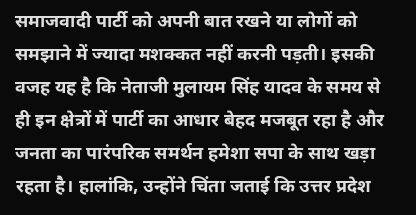समाजवादी पार्टी को अपनी बात रखने या लोगों को समझाने में ज्यादा मशक्कत नहीं करनी पड़ती। इसकी वजह यह है कि नेताजी मुलायम सिंह यादव के समय से ही इन क्षेत्रों में पार्टी का आधार बेहद मजबूत रहा है और जनता का पारंपरिक समर्थन हमेशा सपा के साथ खड़ा रहता है। हालांकि, उन्होंने चिंता जताई कि उत्तर प्रदेश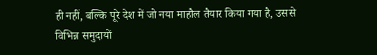ही नहीं, बल्कि पूरे देश में जो नया माहौल तैयार किया गया है, उससे विभिन्न समुदायों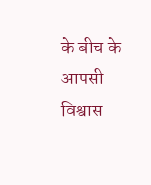के बीच के आपसी विश्वास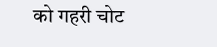को गहरी चोट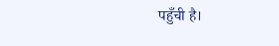पहुँची है।